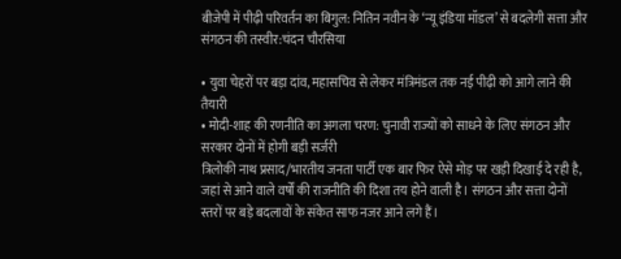बीजेपी में पीढ़ी परिवर्तन का बिगुल: नितिन नवीन के ‘न्यू इंडिया मॉडल’ से बदलेगी सत्ता और संगठन की तस्वीर:चंदन चौरसिया

• युवा चेहरों पर बड़ा दांव, महासचिव से लेकर मंत्रिमंडल तक नई पीढ़ी को आगे लाने की तैयारी
• मोदी-शाह की रणनीति का अगला चरण: चुनावी राज्यों को साधने के लिए संगठन और सरकार दोनों में होगी बड़ी सर्जरी
त्रिलोकी नाथ प्रसाद/भारतीय जनता पार्टी एक बार फिर ऐसे मोड़ पर खड़ी दिखाई दे रही है, जहां से आने वाले वर्षों की राजनीति की दिशा तय होने वाली है। संगठन और सत्ता दोनों स्तरों पर बड़े बदलावों के संकेत साफ नजर आने लगे हैं।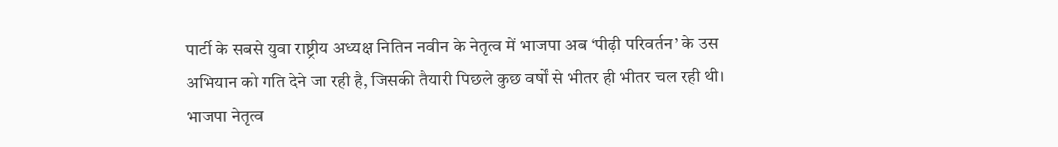पार्टी के सबसे युवा राष्ट्रीय अध्यक्ष नितिन नवीन के नेतृत्व में भाजपा अब ‘पीढ़ी परिवर्तन’ के उस अभियान को गति देने जा रही है, जिसकी तैयारी पिछले कुछ वर्षों से भीतर ही भीतर चल रही थी।
भाजपा नेतृत्व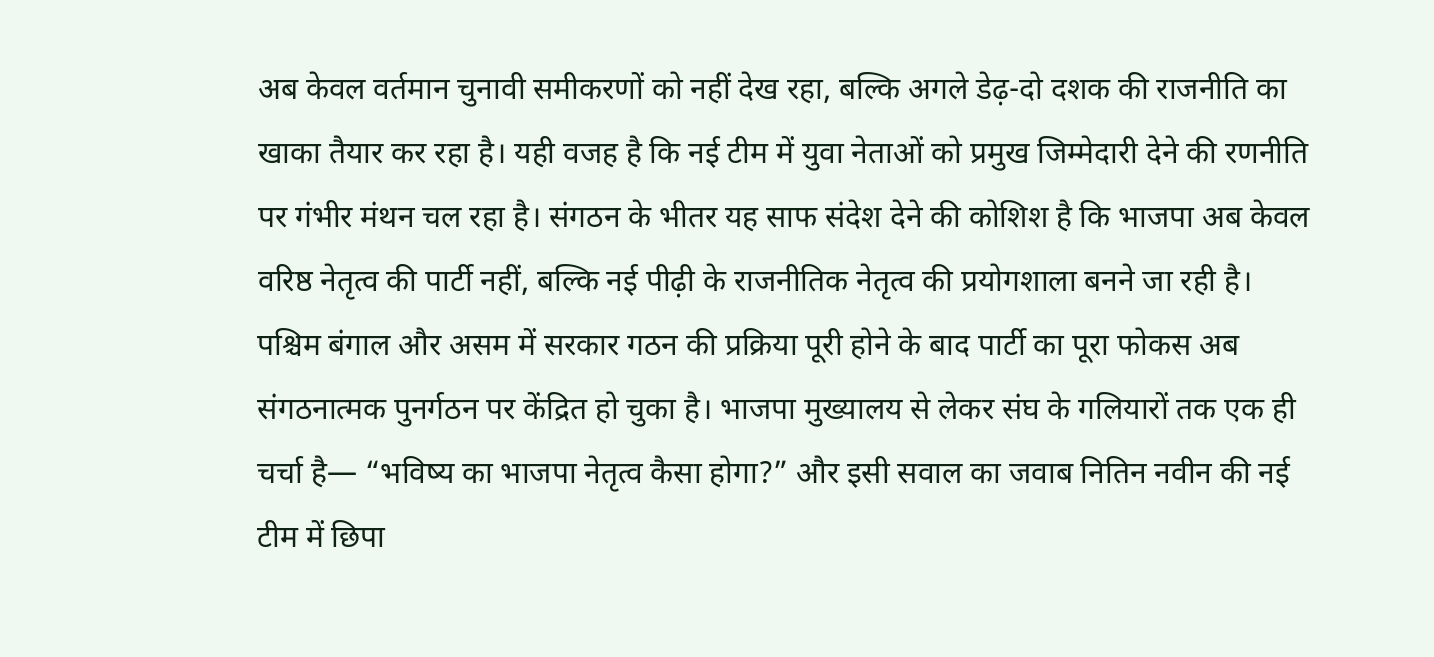अब केवल वर्तमान चुनावी समीकरणों को नहीं देख रहा, बल्कि अगले डेढ़-दो दशक की राजनीति का खाका तैयार कर रहा है। यही वजह है कि नई टीम में युवा नेताओं को प्रमुख जिम्मेदारी देने की रणनीति पर गंभीर मंथन चल रहा है। संगठन के भीतर यह साफ संदेश देने की कोशिश है कि भाजपा अब केवल वरिष्ठ नेतृत्व की पार्टी नहीं, बल्कि नई पीढ़ी के राजनीतिक नेतृत्व की प्रयोगशाला बनने जा रही है।
पश्चिम बंगाल और असम में सरकार गठन की प्रक्रिया पूरी होने के बाद पार्टी का पूरा फोकस अब संगठनात्मक पुनर्गठन पर केंद्रित हो चुका है। भाजपा मुख्यालय से लेकर संघ के गलियारों तक एक ही चर्चा है— “भविष्य का भाजपा नेतृत्व कैसा होगा?” और इसी सवाल का जवाब नितिन नवीन की नई टीम में छिपा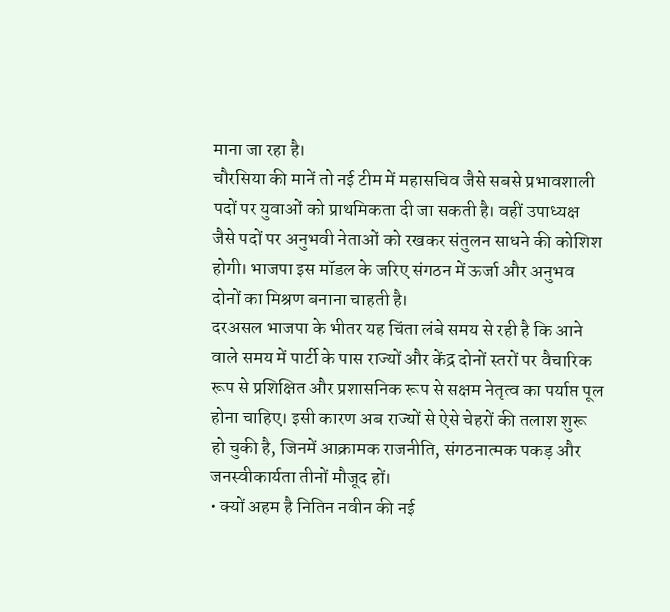माना जा रहा है।
चौरसिया की मानें तो नई टीम में महासचिव जैसे सबसे प्रभावशाली पदों पर युवाओं को प्राथमिकता दी जा सकती है। वहीं उपाध्यक्ष जैसे पदों पर अनुभवी नेताओं को रखकर संतुलन साधने की कोशिश होगी। भाजपा इस मॉडल के जरिए संगठन में ऊर्जा और अनुभव दोनों का मिश्रण बनाना चाहती है।
दरअसल भाजपा के भीतर यह चिंता लंबे समय से रही है कि आने वाले समय में पार्टी के पास राज्यों और केंद्र दोनों स्तरों पर वैचारिक रूप से प्रशिक्षित और प्रशासनिक रूप से सक्षम नेतृत्व का पर्याप्त पूल होना चाहिए। इसी कारण अब राज्यों से ऐसे चेहरों की तलाश शुरू हो चुकी है, जिनमें आक्रामक राजनीति, संगठनात्मक पकड़ और जनस्वीकार्यता तीनों मौजूद हों।
• क्यों अहम है नितिन नवीन की नई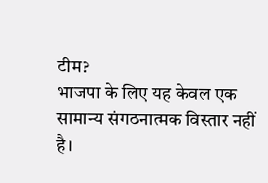टीम?
भाजपा के लिए यह केवल एक सामान्य संगठनात्मक विस्तार नहीं है।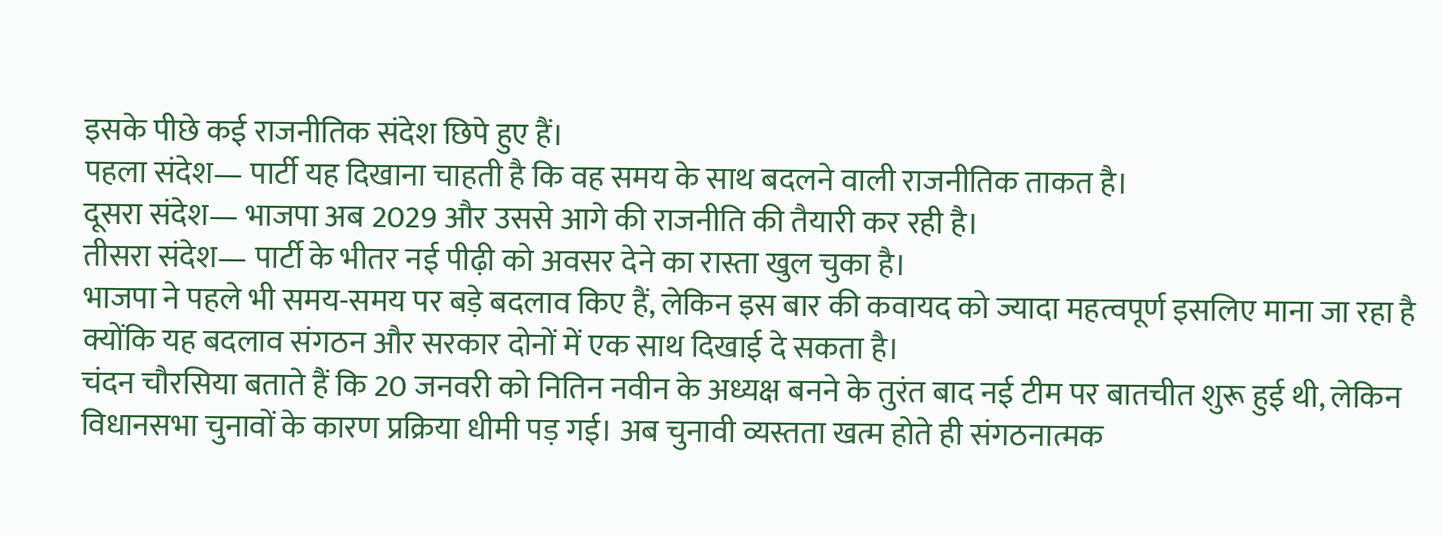इसके पीछे कई राजनीतिक संदेश छिपे हुए हैं।
पहला संदेश— पार्टी यह दिखाना चाहती है कि वह समय के साथ बदलने वाली राजनीतिक ताकत है।
दूसरा संदेश— भाजपा अब 2029 और उससे आगे की राजनीति की तैयारी कर रही है।
तीसरा संदेश— पार्टी के भीतर नई पीढ़ी को अवसर देने का रास्ता खुल चुका है।
भाजपा ने पहले भी समय-समय पर बड़े बदलाव किए हैं, लेकिन इस बार की कवायद को ज्यादा महत्वपूर्ण इसलिए माना जा रहा है क्योंकि यह बदलाव संगठन और सरकार दोनों में एक साथ दिखाई दे सकता है।
चंदन चौरसिया बताते हैं कि 20 जनवरी को नितिन नवीन के अध्यक्ष बनने के तुरंत बाद नई टीम पर बातचीत शुरू हुई थी, लेकिन विधानसभा चुनावों के कारण प्रक्रिया धीमी पड़ गई। अब चुनावी व्यस्तता खत्म होते ही संगठनात्मक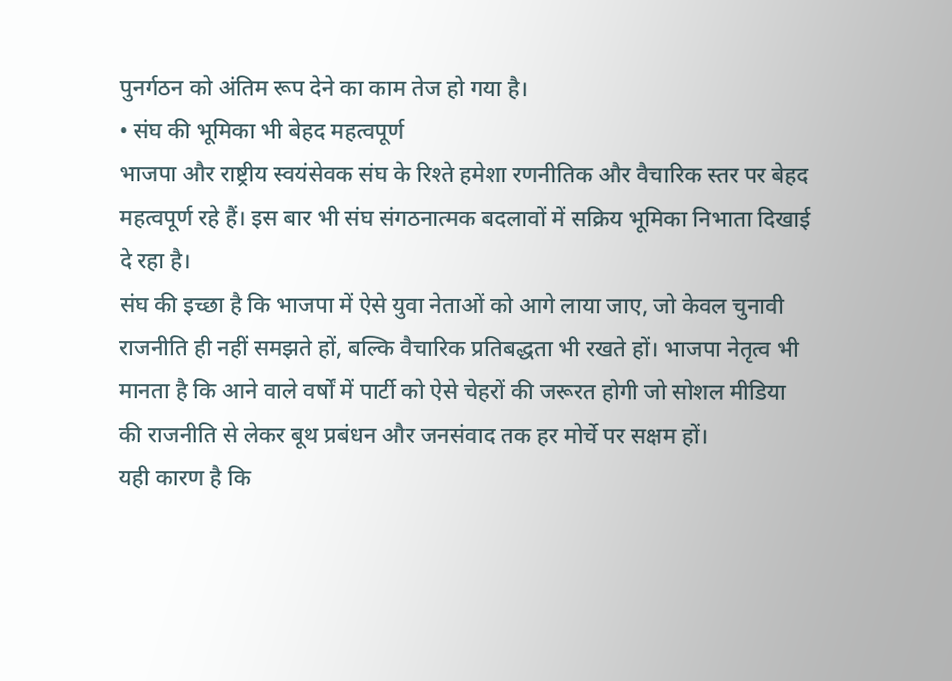पुनर्गठन को अंतिम रूप देने का काम तेज हो गया है।
• संघ की भूमिका भी बेहद महत्वपूर्ण
भाजपा और राष्ट्रीय स्वयंसेवक संघ के रिश्ते हमेशा रणनीतिक और वैचारिक स्तर पर बेहद महत्वपूर्ण रहे हैं। इस बार भी संघ संगठनात्मक बदलावों में सक्रिय भूमिका निभाता दिखाई दे रहा है।
संघ की इच्छा है कि भाजपा में ऐसे युवा नेताओं को आगे लाया जाए, जो केवल चुनावी राजनीति ही नहीं समझते हों, बल्कि वैचारिक प्रतिबद्धता भी रखते हों। भाजपा नेतृत्व भी मानता है कि आने वाले वर्षों में पार्टी को ऐसे चेहरों की जरूरत होगी जो सोशल मीडिया की राजनीति से लेकर बूथ प्रबंधन और जनसंवाद तक हर मोर्चे पर सक्षम हों।
यही कारण है कि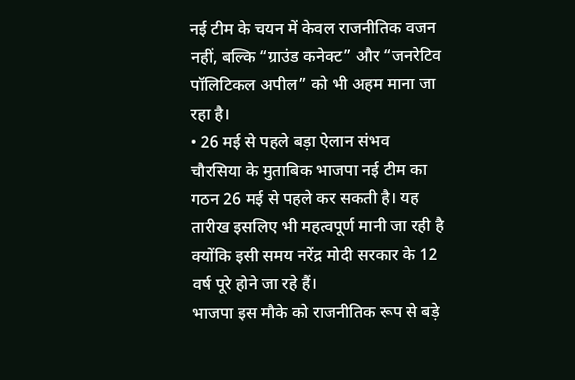नई टीम के चयन में केवल राजनीतिक वजन नहीं, बल्कि “ग्राउंड कनेक्ट” और “जनरेटिव पॉलिटिकल अपील” को भी अहम माना जा रहा है।
• 26 मई से पहले बड़ा ऐलान संभव
चौरसिया के मुताबिक भाजपा नई टीम का गठन 26 मई से पहले कर सकती है। यह तारीख इसलिए भी महत्वपूर्ण मानी जा रही है क्योंकि इसी समय नरेंद्र मोदी सरकार के 12 वर्ष पूरे होने जा रहे हैं।
भाजपा इस मौके को राजनीतिक रूप से बड़े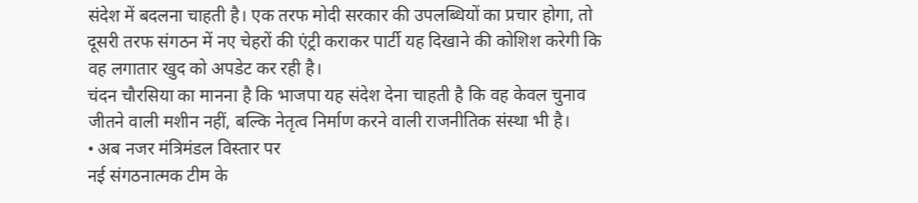संदेश में बदलना चाहती है। एक तरफ मोदी सरकार की उपलब्धियों का प्रचार होगा, तो दूसरी तरफ संगठन में नए चेहरों की एंट्री कराकर पार्टी यह दिखाने की कोशिश करेगी कि वह लगातार खुद को अपडेट कर रही है।
चंदन चौरसिया का मानना है कि भाजपा यह संदेश देना चाहती है कि वह केवल चुनाव जीतने वाली मशीन नहीं, बल्कि नेतृत्व निर्माण करने वाली राजनीतिक संस्था भी है।
• अब नजर मंत्रिमंडल विस्तार पर
नई संगठनात्मक टीम के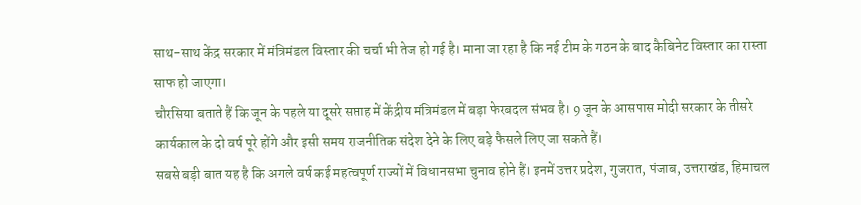साथ-साथ केंद्र सरकार में मंत्रिमंडल विस्तार की चर्चा भी तेज हो गई है। माना जा रहा है कि नई टीम के गठन के बाद कैबिनेट विस्तार का रास्ता साफ हो जाएगा।
चौरसिया बताते हैं कि जून के पहले या दूसरे सप्ताह में केंद्रीय मंत्रिमंडल में बड़ा फेरबदल संभव है। 9 जून के आसपास मोदी सरकार के तीसरे कार्यकाल के दो वर्ष पूरे होंगे और इसी समय राजनीतिक संदेश देने के लिए बड़े फैसले लिए जा सकते हैं।
सबसे बड़ी बात यह है कि अगले वर्ष कई महत्वपूर्ण राज्यों में विधानसभा चुनाव होने हैं। इनमें उत्तर प्रदेश, गुजरात, पंजाब, उत्तराखंड, हिमाचल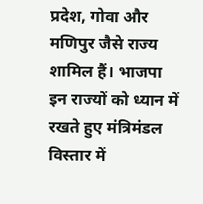प्रदेश, गोवा और मणिपुर जैसे राज्य शामिल हैं। भाजपा इन राज्यों को ध्यान में रखते हुए मंत्रिमंडल विस्तार में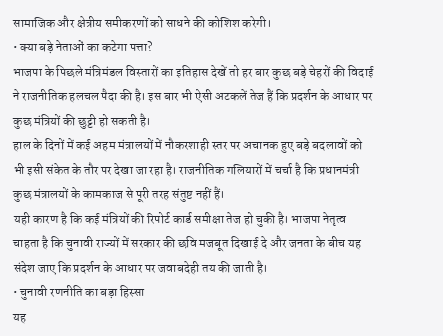सामाजिक और क्षेत्रीय समीकरणों को साधने की कोशिश करेगी।
• क्या बड़े नेताओं का कटेगा पत्ता?
भाजपा के पिछले मंत्रिमंडल विस्तारों का इतिहास देखें तो हर बार कुछ बड़े चेहरों की विदाई ने राजनीतिक हलचल पैदा की है। इस बार भी ऐसी अटकलें तेज हैं कि प्रदर्शन के आधार पर कुछ मंत्रियों की छुट्टी हो सकती है।
हाल के दिनों में कई अहम मंत्रालयों में नौकरशाही स्तर पर अचानक हुए बड़े बदलावों को भी इसी संकेत के तौर पर देखा जा रहा है। राजनीतिक गलियारों में चर्चा है कि प्रधानमंत्री कुछ मंत्रालयों के कामकाज से पूरी तरह संतुष्ट नहीं हैं।
यही कारण है कि कई मंत्रियों की रिपोर्ट कार्ड समीक्षा तेज हो चुकी है। भाजपा नेतृत्व चाहता है कि चुनावी राज्यों में सरकार की छवि मजबूत दिखाई दे और जनता के बीच यह संदेश जाए कि प्रदर्शन के आधार पर जवाबदेही तय की जाती है।
• चुनावी रणनीति का बड़ा हिस्सा
यह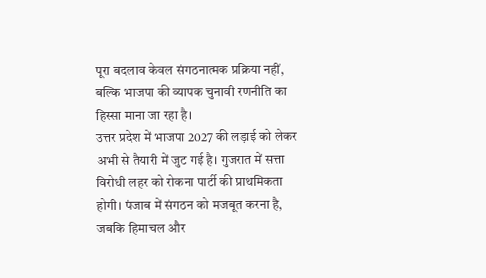पूरा बदलाव केवल संगठनात्मक प्रक्रिया नहीं, बल्कि भाजपा की व्यापक चुनावी रणनीति का हिस्सा माना जा रहा है।
उत्तर प्रदेश में भाजपा 2027 की लड़ाई को लेकर अभी से तैयारी में जुट गई है। गुजरात में सत्ता विरोधी लहर को रोकना पार्टी की प्राथमिकता होगी। पंजाब में संगठन को मजबूत करना है, जबकि हिमाचल और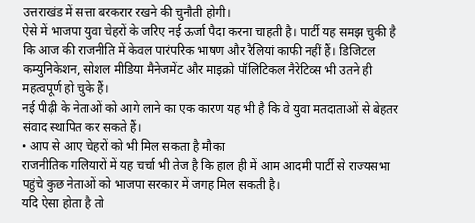उत्तराखंड में सत्ता बरकरार रखने की चुनौती होगी।
ऐसे में भाजपा युवा चेहरों के जरिए नई ऊर्जा पैदा करना चाहती है। पार्टी यह समझ चुकी है कि आज की राजनीति में केवल पारंपरिक भाषण और रैलियां काफी नहीं हैं। डिजिटल कम्युनिकेशन, सोशल मीडिया मैनेजमेंट और माइक्रो पॉलिटिकल नैरेटिव्स भी उतने ही महत्वपूर्ण हो चुके हैं।
नई पीढ़ी के नेताओं को आगे लाने का एक कारण यह भी है कि वे युवा मतदाताओं से बेहतर संवाद स्थापित कर सकते हैं।
• आप से आए चेहरों को भी मिल सकता है मौका
राजनीतिक गलियारों में यह चर्चा भी तेज है कि हाल ही में आम आदमी पार्टी से राज्यसभा पहुंचे कुछ नेताओं को भाजपा सरकार में जगह मिल सकती है।
यदि ऐसा होता है तो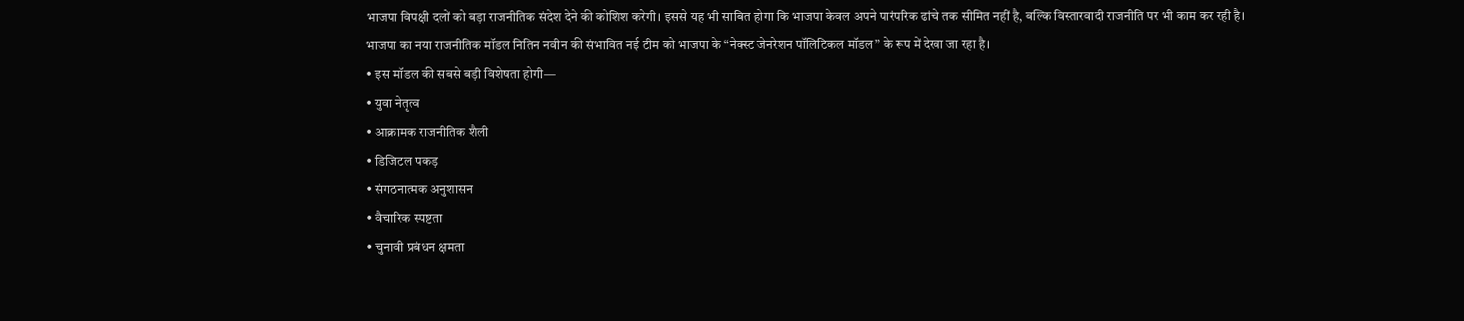भाजपा विपक्षी दलों को बड़ा राजनीतिक संदेश देने की कोशिश करेगी। इससे यह भी साबित होगा कि भाजपा केवल अपने पारंपरिक ढांचे तक सीमित नहीं है, बल्कि विस्तारवादी राजनीति पर भी काम कर रही है।
भाजपा का नया राजनीतिक मॉडल नितिन नवीन की संभावित नई टीम को भाजपा के “नेक्स्ट जेनरेशन पॉलिटिकल मॉडल” के रूप में देखा जा रहा है।
• इस मॉडल की सबसे बड़ी विशेषता होगी—
• युवा नेतृत्व
• आक्रामक राजनीतिक शैली
• डिजिटल पकड़
• संगठनात्मक अनुशासन
• वैचारिक स्पष्टता
• चुनावी प्रबंधन क्षमता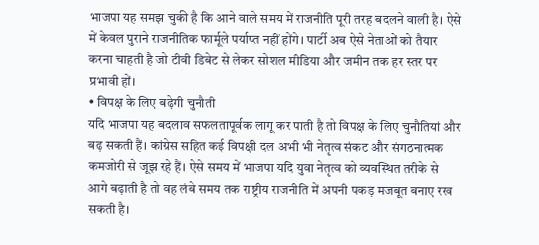भाजपा यह समझ चुकी है कि आने वाले समय में राजनीति पूरी तरह बदलने वाली है। ऐसे में केवल पुराने राजनीतिक फार्मूले पर्याप्त नहीं होंगे। पार्टी अब ऐसे नेताओं को तैयार करना चाहती है जो टीवी डिबेट से लेकर सोशल मीडिया और जमीन तक हर स्तर पर प्रभावी हों।
• विपक्ष के लिए बढ़ेगी चुनौती
यदि भाजपा यह बदलाव सफलतापूर्वक लागू कर पाती है तो विपक्ष के लिए चुनौतियां और बढ़ सकती हैं। कांग्रेस सहित कई विपक्षी दल अभी भी नेतृत्व संकट और संगठनात्मक कमजोरी से जूझ रहे हैं। ऐसे समय में भाजपा यदि युवा नेतृत्व को व्यवस्थित तरीके से आगे बढ़ाती है तो वह लंबे समय तक राष्ट्रीय राजनीति में अपनी पकड़ मजबूत बनाए रख सकती है।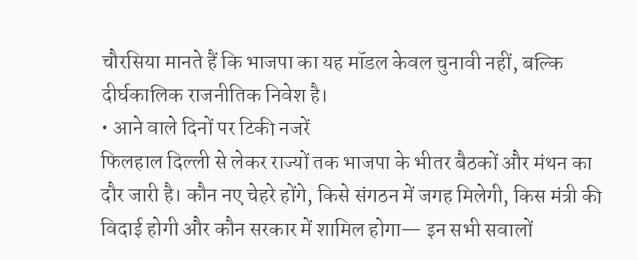चौरसिया मानते हैं कि भाजपा का यह मॉडल केवल चुनावी नहीं, बल्कि दीर्घकालिक राजनीतिक निवेश है।
• आने वाले दिनों पर टिकी नजरें
फिलहाल दिल्ली से लेकर राज्यों तक भाजपा के भीतर बैठकों और मंथन का दौर जारी है। कौन नए चेहरे होंगे, किसे संगठन में जगह मिलेगी, किस मंत्री की विदाई होगी और कौन सरकार में शामिल होगा— इन सभी सवालों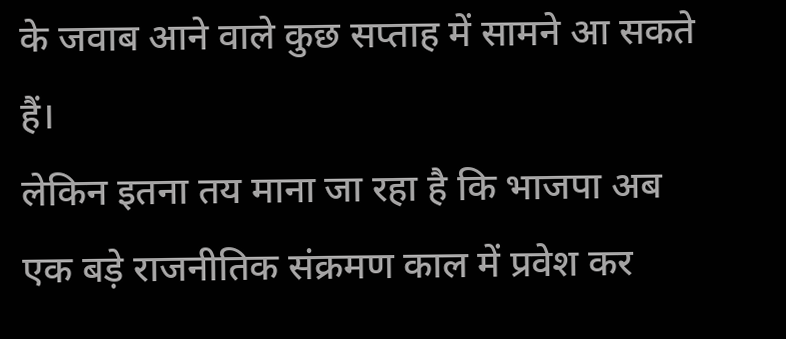के जवाब आने वाले कुछ सप्ताह में सामने आ सकते हैं।
लेकिन इतना तय माना जा रहा है कि भाजपा अब एक बड़े राजनीतिक संक्रमण काल में प्रवेश कर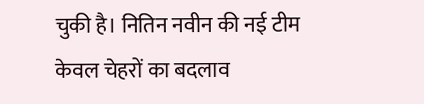चुकी है। नितिन नवीन की नई टीम केवल चेहरों का बदलाव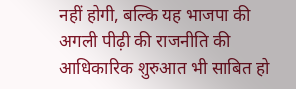नहीं होगी, बल्कि यह भाजपा की अगली पीढ़ी की राजनीति की आधिकारिक शुरुआत भी साबित हो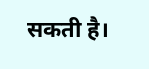सकती है।